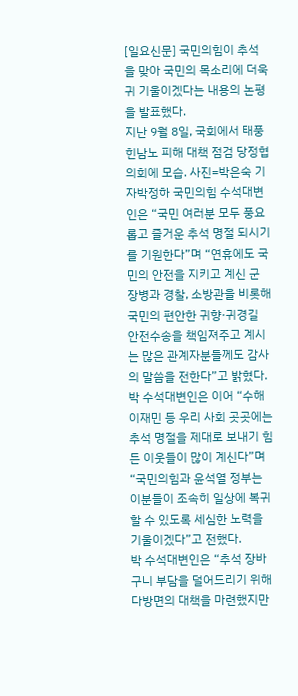[일요신문] 국민의힘이 추석을 맞아 국민의 목소리에 더욱 귀 기울이겠다는 내용의 논평을 발표했다.
지난 9월 8일, 국회에서 태풍 힌남노 피해 대책 점검 당정협의회에 모습. 사진=박은숙 기자박정하 국민의힘 수석대변인은 “국민 여러분 모두 풍요롭고 즐거운 추석 명절 되시기를 기원한다”며 “연휴에도 국민의 안전을 지키고 계신 군 장병과 경찰, 소방관을 비롯해 국민의 편안한 귀향·귀경길 안전수송을 책임져주고 계시는 많은 관계자분들께도 감사의 말씀을 전한다”고 밝혔다.
박 수석대변인은 이어 “수해 이재민 등 우리 사회 곳곳에는 추석 명절을 제대로 보내기 힘든 이웃들이 많이 계신다”며 “국민의힘과 윤석열 정부는 이분들이 조속히 일상에 복귀할 수 있도록 세심한 노력을 기울이겠다”고 전했다.
박 수석대변인은 “추석 장바구니 부담을 덜어드리기 위해 다방면의 대책을 마련했지만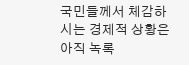국민들께서 체감하시는 경제적 상황은 아직 녹록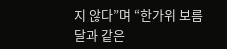지 않다”며 “한가위 보름달과 같은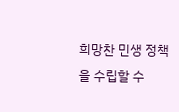희망찬 민생 정책을 수립할 수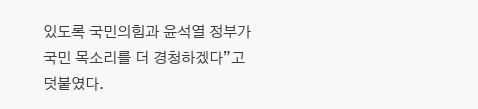있도록 국민의힘과 윤석열 정부가 국민 목소리를 더 경청하겠다”고 덧붙였다.